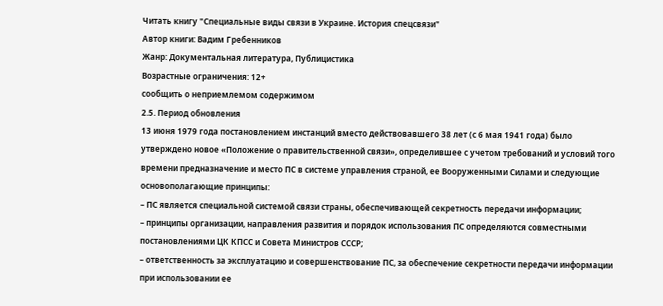Читать книгу "Специальные виды связи в Украине. История спецсвязи"
Автор книги: Вадим Гребенников
Жанр: Документальная литература, Публицистика
Возрастные ограничения: 12+
сообщить о неприемлемом содержимом
2.5. Период обновления
13 июня 1979 года постановлением инстанций вместо действовавшего 38 лет (с 6 мая 1941 года) было утверждено новое «Положение о правительственной связи», определившее с учетом требований и условий того времени предназначение и место ПС в системе управления страной, ее Вооруженными Силами и следующие основополагающие принципы:
– ПС является специальной системой связи страны, обеспечивающей секретность передачи информации;
– принципы организации, направления развития и порядок использования ПС определяются совместными постановлениями ЦК КПСС и Совета Министров СССР;
– ответственность за эксплуатацию и совершенствование ПС, за обеспечение секретности передачи информации при использовании ее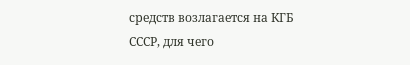средств возлагается на КГБ СССР, для чего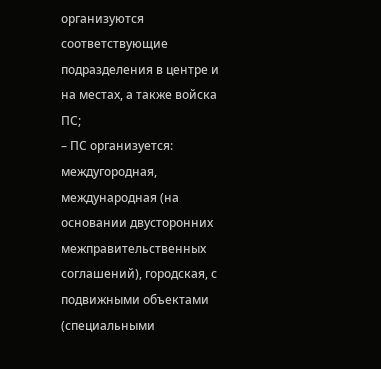организуются соответствующие подразделения в центре и на местах, а также войска ПС;
– ПС организуется: междугородная, международная (на основании двусторонних межправительственных соглашений), городская, с подвижными объектами (специальными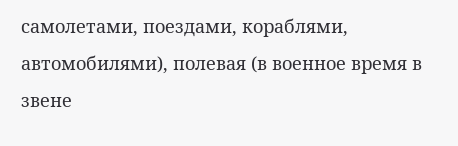самолетами, поездами, кораблями, автомобилями), полевая (в военное время в звене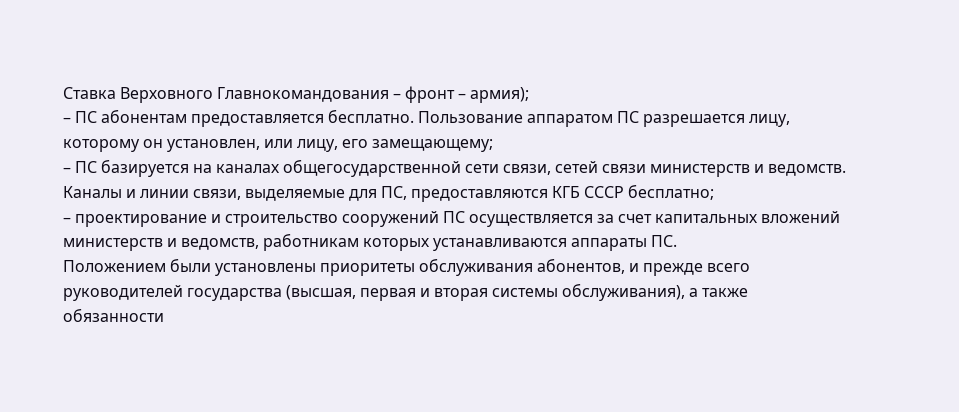Ставка Верховного Главнокомандования – фронт – армия);
– ПС абонентам предоставляется бесплатно. Пользование аппаратом ПС разрешается лицу, которому он установлен, или лицу, его замещающему;
– ПС базируется на каналах общегосударственной сети связи, сетей связи министерств и ведомств. Каналы и линии связи, выделяемые для ПС, предоставляются КГБ СССР бесплатно;
– проектирование и строительство сооружений ПС осуществляется за счет капитальных вложений министерств и ведомств, работникам которых устанавливаются аппараты ПС.
Положением были установлены приоритеты обслуживания абонентов, и прежде всего руководителей государства (высшая, первая и вторая системы обслуживания), а также обязанности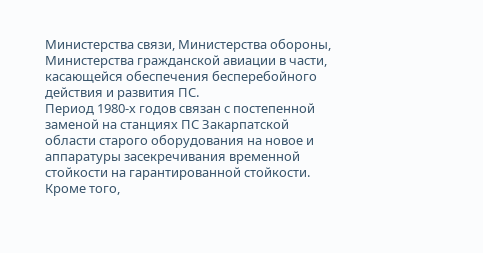Министерства связи, Министерства обороны, Министерства гражданской авиации в части, касающейся обеспечения бесперебойного действия и развития ПС.
Период 1980-х годов связан с постепенной заменой на станциях ПС Закарпатской области старого оборудования на новое и аппаратуры засекречивания временной стойкости на гарантированной стойкости. Кроме того,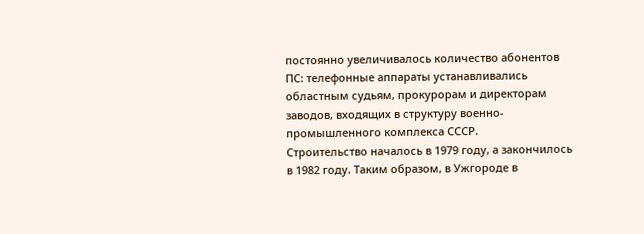постоянно увеличивалось количество абонентов ПС: телефонные аппараты устанавливались областным судьям, прокурорам и директорам заводов, входящих в структуру военно-промышленного комплекса СССР.
Строительство началось в 1979 году, а закончилось в 1982 году. Таким образом, в Ужгороде в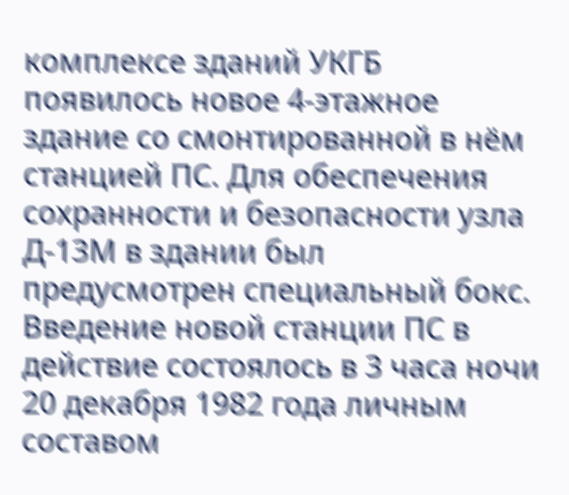комплексе зданий УКГБ появилось новое 4-этажное здание со смонтированной в нём станцией ПС. Для обеспечения сохранности и безопасности узла Д-13М в здании был предусмотрен специальный бокс.
Введение новой станции ПС в действие состоялось в 3 часа ночи 20 декабря 1982 года личным составом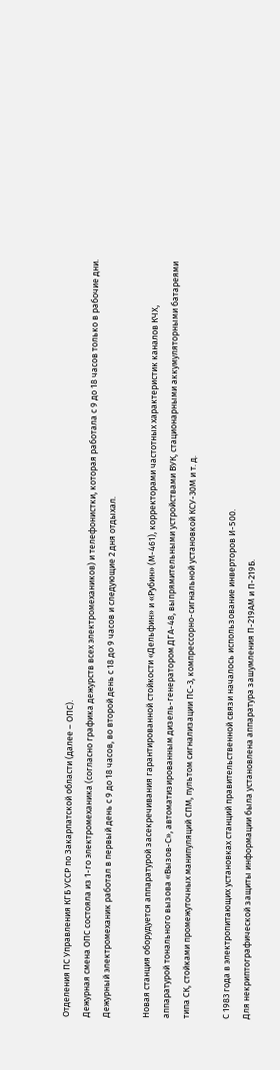Отделения ПС Управления КГБ УССР по Закарпатской области (далее – ОПС).
Дежурная смена ОПС состояла из 1-го электромеханика (согласно графика дежурств всех электромехаников) и телефонистки, которая работала с 9 до 18 часов только в рабочие дни. Дежурный электромеханик работал в первый день с 9 до 18 часов, во второй день с 18 до 9 часов и следующие 2 дня отдыхал.

Новая станция оборудуется аппаратурой засекречивания гарантированной стойкости «Дельфин» и «Рубин» (М-461), корректорами частотных характеристик каналов КЧХ, аппаратурой тонального вызова «Вызов-С», автоматизированным дизель-генератором ДГА-48, выпрямительными устройствами ВУК, стационарными аккумуляторными батареями типа СК, стойками промежуточных манипуляций СПМ, пультом сигнализации ПС-3, компрессорно-сигнальной установкой КСУ-30М и т. д.

С 1983 года в электропитающих установках станций правительственной связи началось использование инверторов И-500.
Для некриптографической защиты информации была установлена аппаратура зашумления П-219АМ и П-219Б.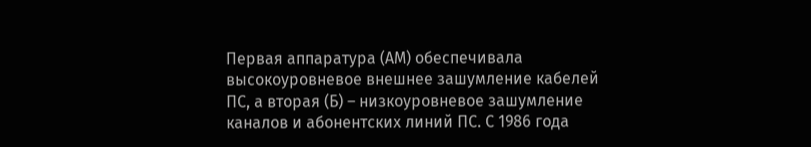Первая аппаратура (АМ) обеспечивала высокоуровневое внешнее зашумление кабелей ПС, а вторая (Б) – низкоуровневое зашумление каналов и абонентских линий ПС. С 1986 года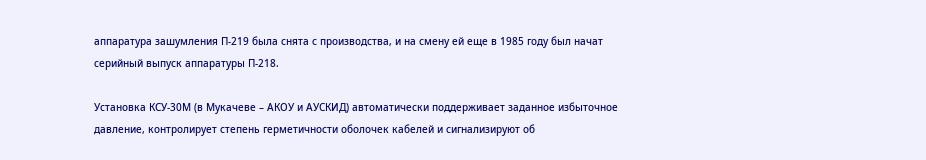аппаратура зашумления П-219 была снята с производства, и на смену ей еще в 1985 году был начат серийный выпуск аппаратуры П-218.

Установка КСУ-30М (в Мукачеве – АКОУ и АУСКИД) автоматически поддерживает заданное избыточное давление, контролирует степень герметичности оболочек кабелей и сигнализируют об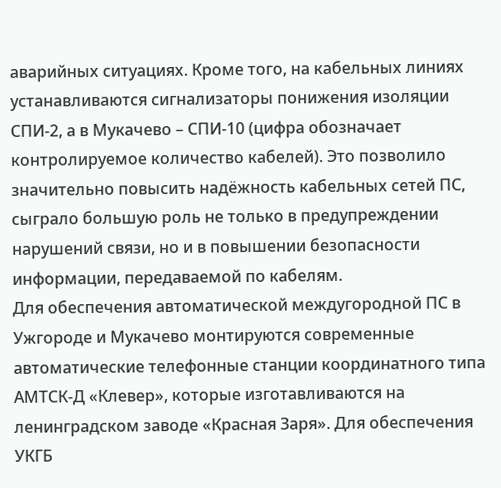аварийных ситуациях. Кроме того, на кабельных линиях устанавливаются сигнализаторы понижения изоляции СПИ-2, а в Мукачево – СПИ-10 (цифра обозначает контролируемое количество кабелей). Это позволило значительно повысить надёжность кабельных сетей ПС, сыграло большую роль не только в предупреждении нарушений связи, но и в повышении безопасности информации, передаваемой по кабелям.
Для обеспечения автоматической междугородной ПС в Ужгороде и Мукачево монтируются современные автоматические телефонные станции координатного типа АМТСК-Д «Клевер», которые изготавливаются на ленинградском заводе «Красная Заря». Для обеспечения УКГБ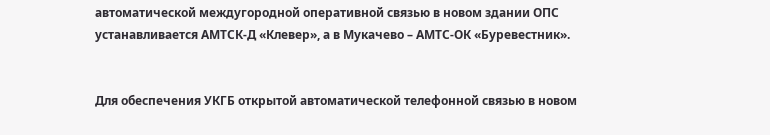автоматической междугородной оперативной связью в новом здании ОПС устанавливается АМТСК-Д «Клевер», а в Мукачево – АМТС-ОК «Буревестник».


Для обеспечения УКГБ открытой автоматической телефонной связью в новом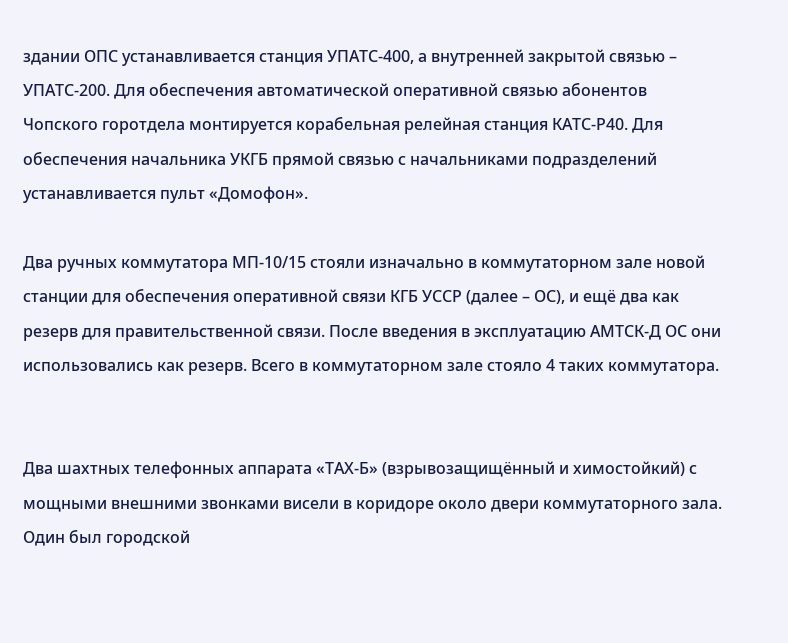здании ОПС устанавливается станция УПАТС-400, а внутренней закрытой связью – УПАТС-200. Для обеспечения автоматической оперативной связью абонентов Чопского горотдела монтируется корабельная релейная станция КАТС-Р40. Для обеспечения начальника УКГБ прямой связью с начальниками подразделений устанавливается пульт «Домофон».

Два ручных коммутатора МП-10/15 стояли изначально в коммутаторном зале новой станции для обеспечения оперативной связи КГБ УССР (далее – ОС), и ещё два как резерв для правительственной связи. После введения в эксплуатацию АМТСК-Д ОС они использовались как резерв. Всего в коммутаторном зале стояло 4 таких коммутатора.


Два шахтных телефонных аппарата «ТАХ-Б» (взрывозащищённый и химостойкий) с мощными внешними звонками висели в коридоре около двери коммутаторного зала. Один был городской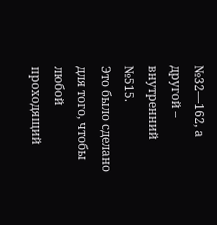№32—162, а другой – внутренний №515.
Это было сделано для того, чтобы любой проходящий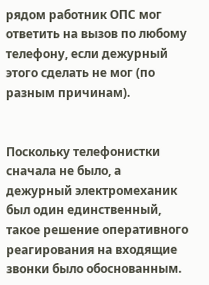рядом работник ОПС мог ответить на вызов по любому телефону, если дежурный этого сделать не мог (по разным причинам).


Поскольку телефонистки сначала не было, а дежурный электромеханик был один единственный, такое решение оперативного реагирования на входящие звонки было обоснованным.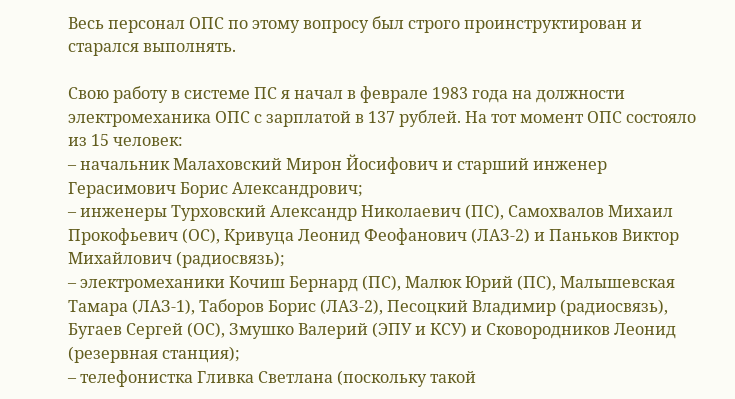Весь персонал ОПС по этому вопросу был строго проинструктирован и старался выполнять.

Свою работу в системе ПС я начал в феврале 1983 года на должности электромеханика ОПС с зарплатой в 137 рублей. На тот момент ОПС состояло из 15 человек:
– начальник Малаховский Мирон Йосифович и старший инженер Герасимович Борис Александрович;
– инженеры Турховский Александр Николаевич (ПС), Самохвалов Михаил Прокофьевич (ОС), Кривуца Леонид Феофанович (ЛАЗ-2) и Паньков Виктор Михайлович (радиосвязь);
– электромеханики Кочиш Бернард (ПС), Малюк Юрий (ПС), Малышевская Тамара (ЛАЗ-1), Таборов Борис (ЛАЗ-2), Песоцкий Владимир (радиосвязь), Бугаев Сергей (ОС), Змушко Валерий (ЭПУ и КСУ) и Сковородников Леонид (резервная станция);
– телефонистка Гливка Светлана (поскольку такой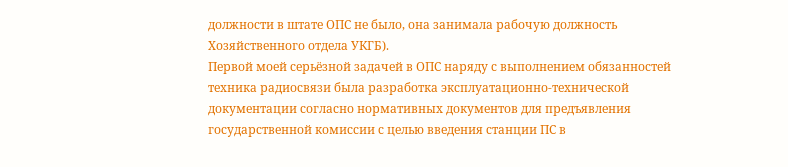должности в штате ОПС не было, она занимала рабочую должность Хозяйственного отдела УКГБ).
Первой моей серьёзной задачей в ОПС наряду с выполнением обязанностей техника радиосвязи была разработка эксплуатационно-технической документации согласно нормативных документов для предъявления государственной комиссии с целью введения станции ПС в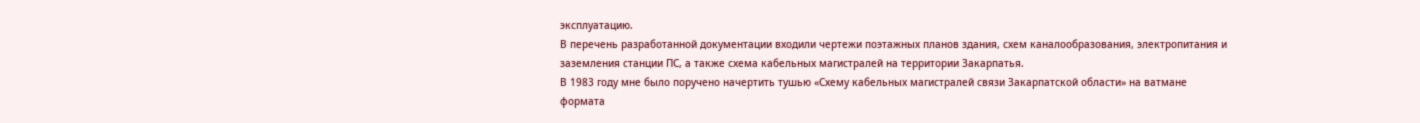эксплуатацию.
В перечень разработанной документации входили чертежи поэтажных планов здания, схем каналообразования, электропитания и заземления станции ПС, а также схема кабельных магистралей на территории Закарпатья.
В 1983 году мне было поручено начертить тушью «Схему кабельных магистралей связи Закарпатской области» на ватмане формата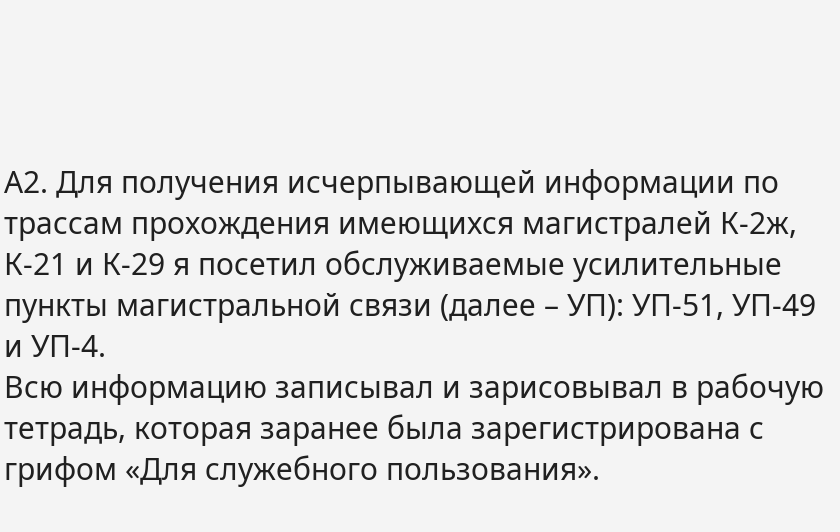А2. Для получения исчерпывающей информации по трассам прохождения имеющихся магистралей К-2ж, К-21 и К-29 я посетил обслуживаемые усилительные пункты магистральной связи (далее – УП): УП-51, УП-49 и УП-4.
Всю информацию записывал и зарисовывал в рабочую тетрадь, которая заранее была зарегистрирована с грифом «Для служебного пользования».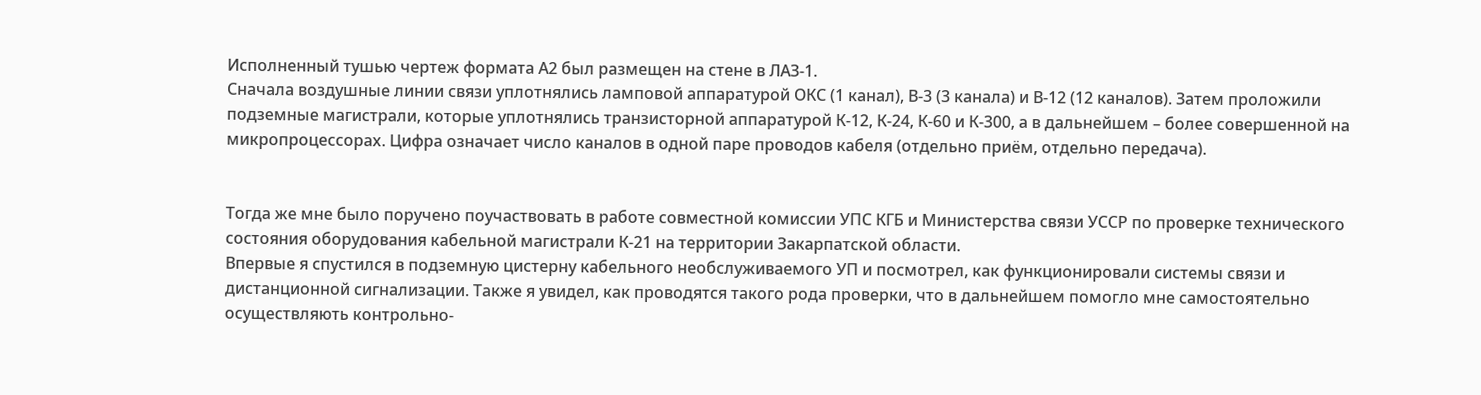Исполненный тушью чертеж формата А2 был размещен на стене в ЛАЗ-1.
Сначала воздушные линии связи уплотнялись ламповой аппаратурой ОКС (1 канал), В-3 (3 канала) и В-12 (12 каналов). Затем проложили подземные магистрали, которые уплотнялись транзисторной аппаратурой К-12, К-24, К-60 и К-300, а в дальнейшем – более совершенной на микропроцессорах. Цифра означает число каналов в одной паре проводов кабеля (отдельно приём, отдельно передача).


Тогда же мне было поручено поучаствовать в работе совместной комиссии УПС КГБ и Министерства связи УССР по проверке технического состояния оборудования кабельной магистрали К-21 на территории Закарпатской области.
Впервые я спустился в подземную цистерну кабельного необслуживаемого УП и посмотрел, как функционировали системы связи и дистанционной сигнализации. Также я увидел, как проводятся такого рода проверки, что в дальнейшем помогло мне самостоятельно осуществляють контрольно-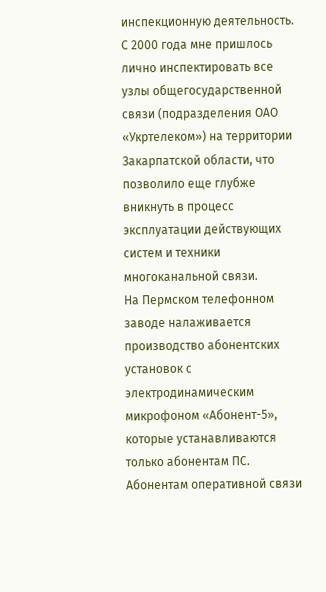инспекционную деятельность.
С 2000 года мне пришлось лично инспектировать все узлы общегосударственной связи (подразделения ОАО «Укртелеком») на территории Закарпатской области, что позволило еще глубже вникнуть в процесс эксплуатации действующих систем и техники многоканальной связи.
На Пермском телефонном заводе налаживается производство абонентских установок с электродинамическим микрофоном «Абонент-5», которые устанавливаются только абонентам ПС. Абонентам оперативной связи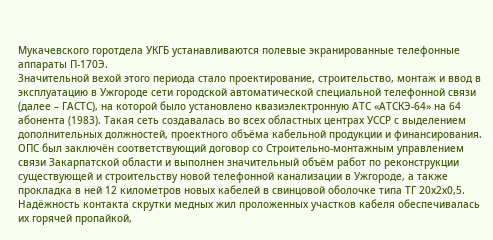Мукачевского горотдела УКГБ устанавливаются полевые экранированные телефонные аппараты П-170Э.
Значительной вехой этого периода стало проектирование, строительство, монтаж и ввод в эксплуатацию в Ужгороде сети городской автоматической специальной телефонной связи (далее – ГАСТС), на которой было установлено квазиэлектронную АТС «АТСКЭ-64» на 64 абонента (1983). Такая сеть создавалась во всех областных центрах УССР с выделением дополнительных должностей, проектного объёма кабельной продукции и финансирования.
ОПС был заключён соответствующий договор со Строительно-монтажным управлением связи Закарпатской области и выполнен значительный объём работ по реконструкции существующей и строительству новой телефонной канализации в Ужгороде, а также прокладка в ней 12 километров новых кабелей в свинцовой оболочке типа ТГ 20х2х0,5.
Надёжность контакта скрутки медных жил проложенных участков кабеля обеспечивалась их горячей пропайкой,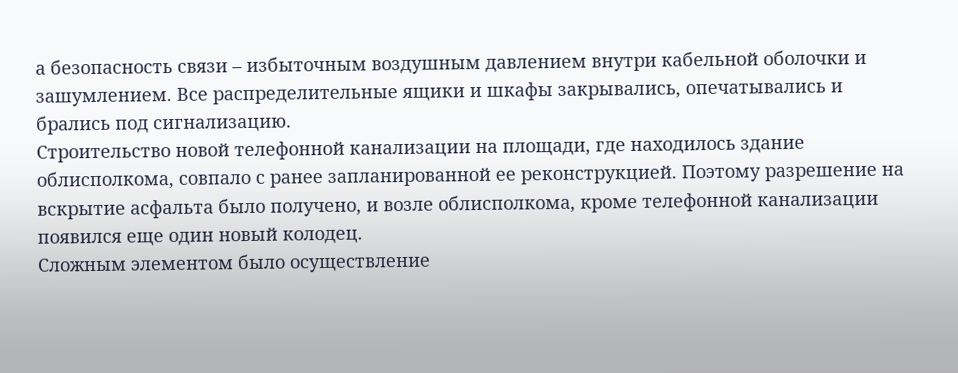а безопасность связи – избыточным воздушным давлением внутри кабельной оболочки и зашумлением. Все распределительные ящики и шкафы закрывались, опечатывались и брались под сигнализацию.
Строительство новой телефонной канализации на площади, где находилось здание облисполкома, совпало с ранее запланированной ее реконструкцией. Поэтому разрешение на вскрытие асфальта было получено, и возле облисполкома, кроме телефонной канализации появился еще один новый колодец.
Сложным элементом было осуществление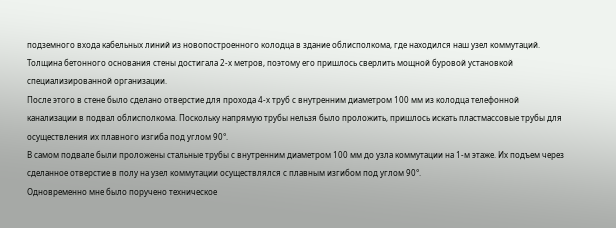подземного входа кабельных линий из новопостроенного колодца в здание облисполкома, где находился наш узел коммутаций. Толщина бетонного основания стены достигала 2-х метров, поэтому его пришлось сверлить мощной буровой установкой специализированной организации.
После этого в стене было сделано отверстие для прохода 4-х труб с внутренним диаметром 100 мм из колодца телефонной канализации в подвал облисполкома. Поскольку напрямую трубы нельзя было проложить, пришлось искать пластмассовые трубы для осуществления их плавного изгиба под углом 90°.
В самом подвале были проложены стальные трубы с внутренним диаметром 100 мм до узла коммутации на 1-м этаже. Их подъем через сделанное отверстие в полу на узел коммутации осуществлялся с плавным изгибом под углом 90°.
Одновременно мне было поручено техническое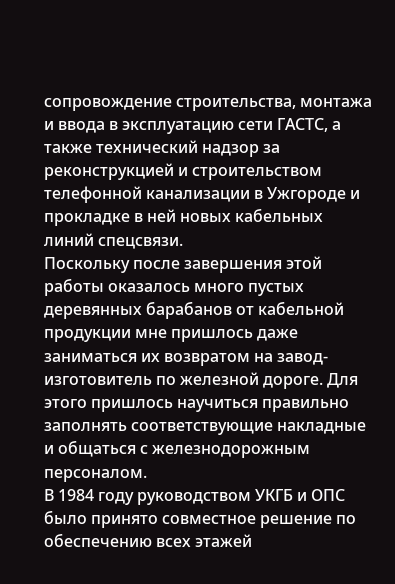сопровождение строительства, монтажа и ввода в эксплуатацию сети ГАСТС, а также технический надзор за реконструкцией и строительством телефонной канализации в Ужгороде и прокладке в ней новых кабельных линий спецсвязи.
Поскольку после завершения этой работы оказалось много пустых деревянных барабанов от кабельной продукции мне пришлось даже заниматься их возвратом на завод-изготовитель по железной дороге. Для этого пришлось научиться правильно заполнять соответствующие накладные и общаться с железнодорожным персоналом.
В 1984 году руководством УКГБ и ОПС было принято совместное решение по обеспечению всех этажей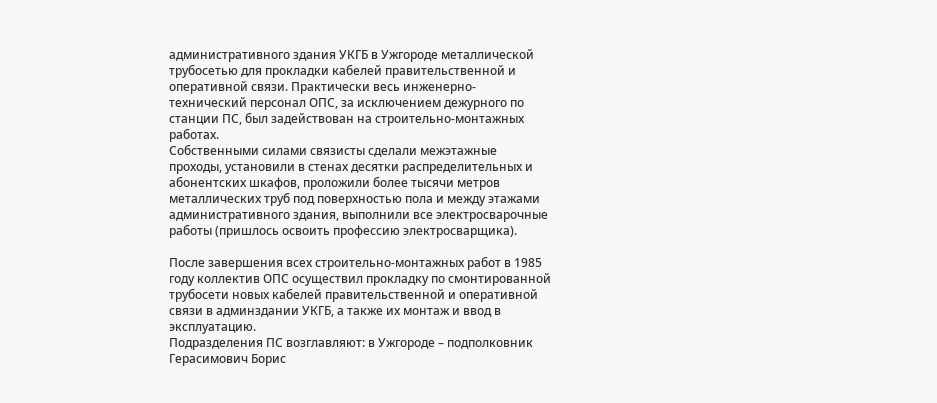административного здания УКГБ в Ужгороде металлической трубосетью для прокладки кабелей правительственной и оперативной связи. Практически весь инженерно-технический персонал ОПС, за исключением дежурного по станции ПС, был задействован на строительно-монтажных работах.
Собственными силами связисты сделали межэтажные проходы, установили в стенах десятки распределительных и абонентских шкафов, проложили более тысячи метров металлических труб под поверхностью пола и между этажами административного здания, выполнили все электросварочные работы (пришлось освоить профессию электросварщика).

После завершения всех строительно-монтажных работ в 1985 году коллектив ОПС осуществил прокладку по смонтированной трубосети новых кабелей правительственной и оперативной связи в админздании УКГБ, а также их монтаж и ввод в эксплуатацию.
Подразделения ПС возглавляют: в Ужгороде – подполковник Герасимович Борис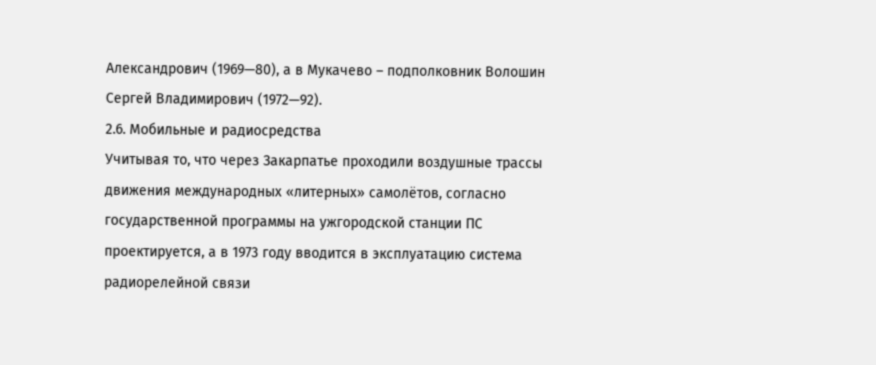Александрович (1969—80), а в Мукачево – подполковник Волошин Сергей Владимирович (1972—92).
2.6. Мобильные и радиосредства
Учитывая то, что через Закарпатье проходили воздушные трассы движения международных «литерных» самолётов, согласно государственной программы на ужгородской станции ПС проектируется, а в 1973 году вводится в эксплуатацию система радиорелейной связи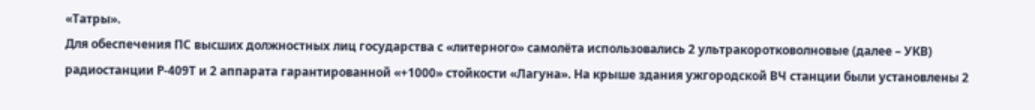«Татры».
Для обеспечения ПС высших должностных лиц государства с «литерного» самолёта использовались 2 ультракоротковолновые (далее – УКВ) радиостанции Р-409Т и 2 аппарата гарантированной «+1000» стойкости «Лагуна». На крыше здания ужгородской ВЧ станции были установлены 2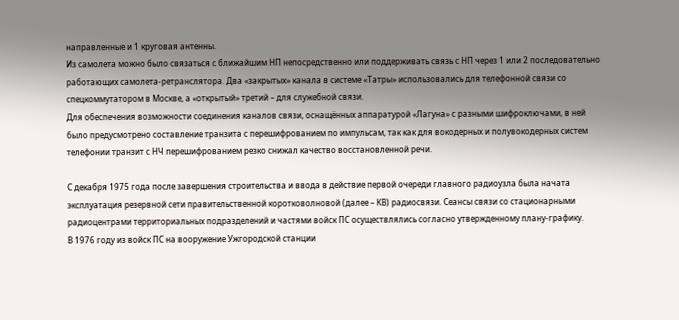направленные и 1 круговая антенны.
Из самолета можно было связаться с ближайшим НП непосредственно или поддерживать связь с НП через 1 или 2 последовательно работающих самолета-ретранслятора. Два «закрытых» канала в системе «Татры» использовались для телефонной связи со спецкоммутатором в Москве, а «открытый» третий – для служебной связи.
Для обеспечения возможности соединения каналов связи, оснащённых аппаратурой «Лагуна» с разными шифроключами, в ней было предусмотрено составление транзита с перешифрованием по импульсам, так как для вокодерных и полувокодерных систем телефонии транзит с НЧ перешифрованием резко снижал качество восстановленной речи.

С декабря 1975 года после завершения строительства и ввода в действие первой очереди главного радиоузла была начата эксплуатация резервной сети правительственной коротковолновой (далее – КВ) радиосвязи. Сеансы связи со стационарными радиоцентрами территориальных подразделений и частями войск ПС осуществлялись согласно утвержденному плану-графику.
В 1976 году из войск ПС на вооружение Ужгородской станции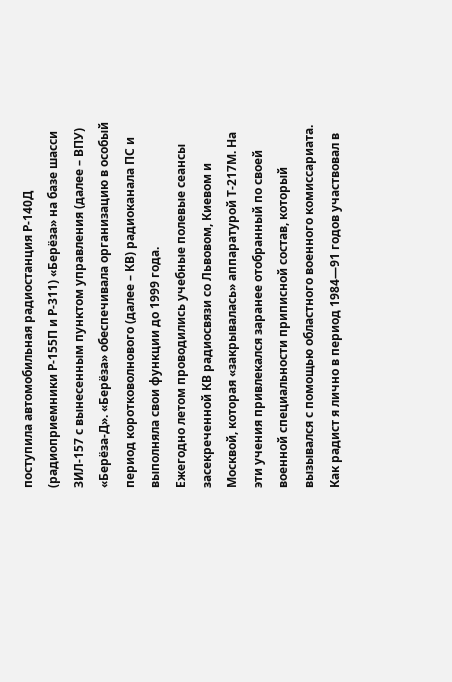поступила автомобильная радиостанция Р-140Д (радиоприемники Р-155П и Р-311) «Берёза» на базе шасси ЗИЛ-157 с вынесенным пунктом управления (далее – ВПУ) «Берёза-Д». «Берёза» обеспечивала организацию в особый период коротковолнового (далее – КВ) радиоканала ПС и выполняла свои функции до 1999 года.
Ежегодно летом проводились учебные полевые сеансы засекреченной КВ радиосвязи со Львовом, Киевом и Москвой, которая «закрывалась» аппаратурой Т-217М. На эти учения привлекался заранее отобранный по своей военной специальности приписной состав, который вызывался с помощью областного военного комиссариата.
Как радист я лично в период 1984—91 годов участвовал в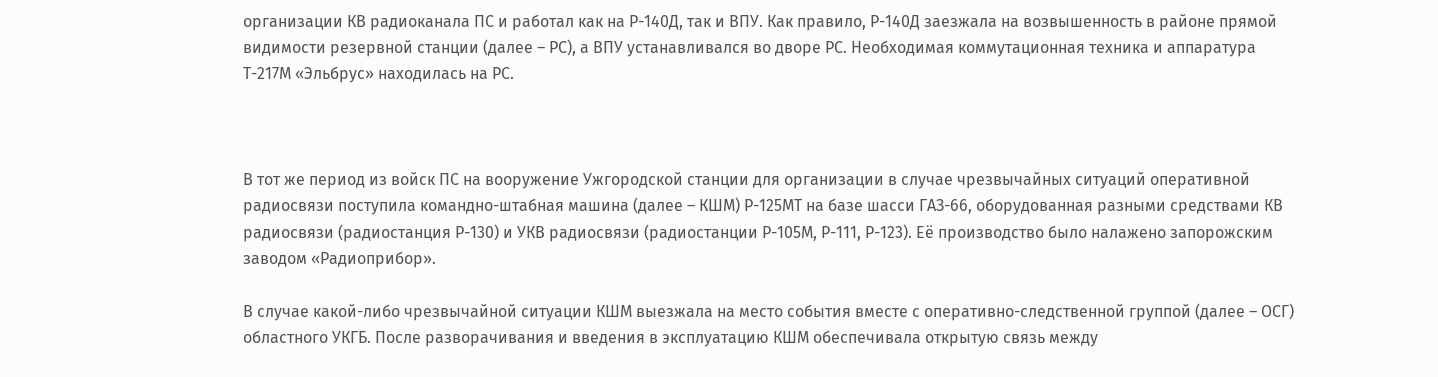организации КВ радиоканала ПС и работал как на Р-140Д, так и ВПУ. Как правило, Р-140Д заезжала на возвышенность в районе прямой видимости резервной станции (далее – РС), а ВПУ устанавливался во дворе РС. Необходимая коммутационная техника и аппаратура Т-217М «Эльбрус» находилась на РС.



В тот же период из войск ПС на вооружение Ужгородской станции для организации в случае чрезвычайных ситуаций оперативной радиосвязи поступила командно-штабная машина (далее – КШМ) Р-125МТ на базе шасси ГАЗ-66, оборудованная разными средствами КВ радиосвязи (радиостанция Р-130) и УКВ радиосвязи (радиостанции Р-105М, Р-111, Р-123). Её производство было налажено запорожским заводом «Радиоприбор».

В случае какой-либо чрезвычайной ситуации КШМ выезжала на место события вместе с оперативно-следственной группой (далее – ОСГ) областного УКГБ. После разворачивания и введения в эксплуатацию КШМ обеспечивала открытую связь между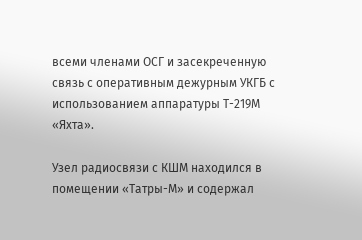всеми членами ОСГ и засекреченную связь с оперативным дежурным УКГБ с использованием аппаратуры Т-219М «Яхта».

Узел радиосвязи с КШМ находился в помещении «Татры-М» и содержал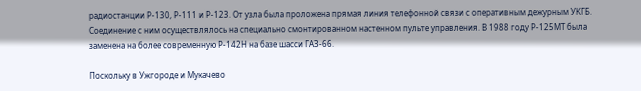радиостанции Р-130, Р-111 и Р-123. От узла была проложена прямая линия телефонной связи с оперативным дежурным УКГБ. Соединение с ним осуществлялось на специально смонтированном настенном пульте управления. В 1988 году Р-125МТ была заменена на более современную Р-142Н на базе шасси ГАЗ-66.

Поскольку в Ужгороде и Мукачево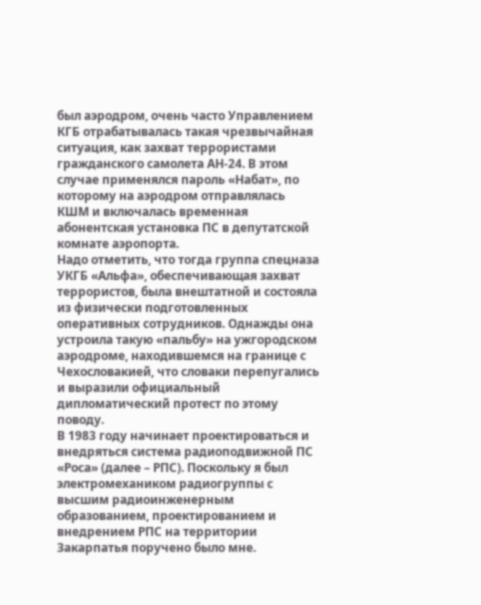был аэродром, очень часто Управлением КГБ отрабатывалась такая чрезвычайная ситуация, как захват террористами гражданского самолета АН-24. В этом случае применялся пароль «Набат», по которому на аэродром отправлялась КШМ и включалась временная абонентская установка ПС в депутатской комнате аэропорта.
Надо отметить, что тогда группа спецназа УКГБ «Альфа», обеспечивающая захват террористов, была внештатной и состояла из физически подготовленных оперативных сотрудников. Однажды она устроила такую «пальбу» на ужгородском аэродроме, находившемся на границе с Чехословакией, что словаки перепугались и выразили официальный дипломатический протест по этому поводу.
В 1983 году начинает проектироваться и внедряться система радиоподвижной ПС «Роса» (далее – РПС). Поскольку я был электромехаником радиогруппы с высшим радиоинженерным образованием, проектированием и внедрением РПС на территории Закарпатья поручено было мне.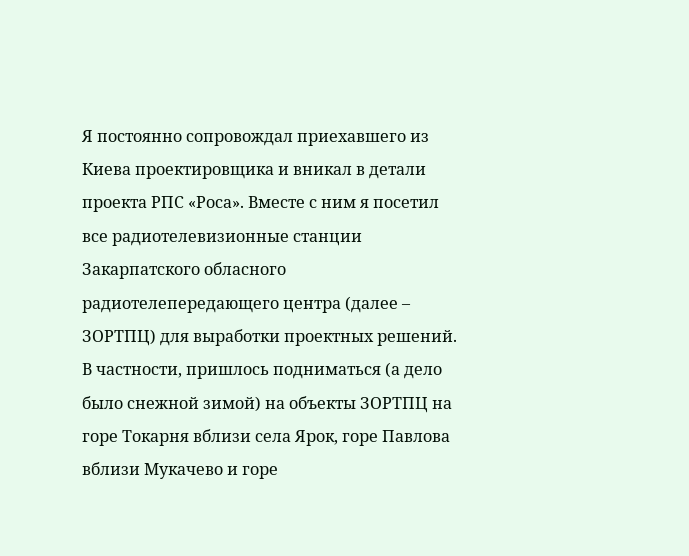Я постоянно сопровождал приехавшего из Киева проектировщика и вникал в детали проекта РПС «Роса». Вместе с ним я посетил все радиотелевизионные станции Закарпатского обласного радиотелепередающего центра (далее – ЗОРТПЦ) для выработки проектных решений.
В частности, пришлось подниматься (а дело было снежной зимой) на объекты ЗОРТПЦ на горе Токарня вблизи села Ярок, горе Павлова вблизи Мукачево и горе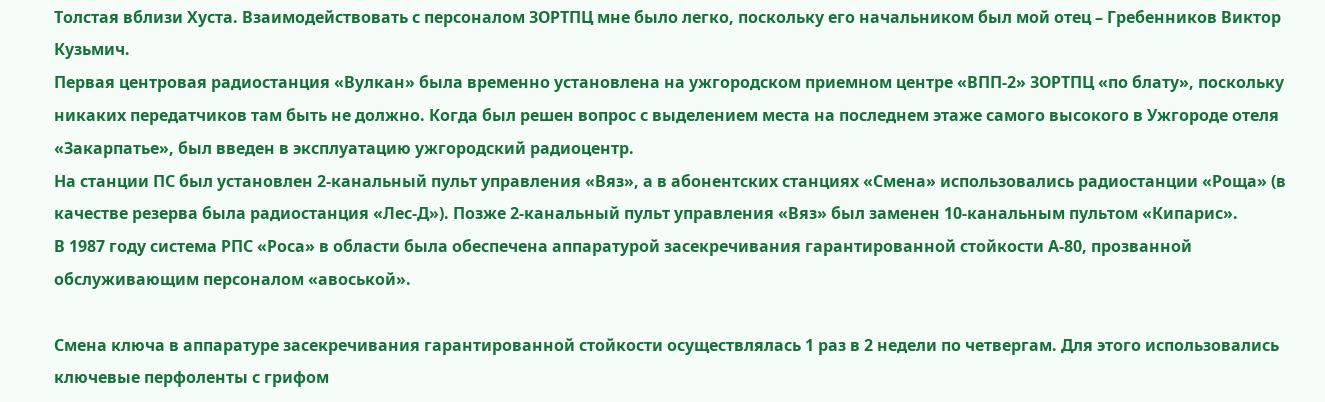Толстая вблизи Хуста. Взаимодействовать с персоналом ЗОРТПЦ мне было легко, поскольку его начальником был мой отец – Гребенников Виктор Кузьмич.
Первая центровая радиостанция «Вулкан» была временно установлена на ужгородском приемном центре «ВПП-2» ЗОРТПЦ «по блату», поскольку никаких передатчиков там быть не должно. Когда был решен вопрос с выделением места на последнем этаже самого высокого в Ужгороде отеля «Закарпатье», был введен в эксплуатацию ужгородский радиоцентр.
На станции ПС был установлен 2-канальный пульт управления «Вяз», а в абонентских станциях «Смена» использовались радиостанции «Роща» (в качестве резерва была радиостанция «Лес-Д»). Позже 2-канальный пульт управления «Вяз» был заменен 10-канальным пультом «Кипарис».
В 1987 году система РПС «Роса» в области была обеспечена аппаратурой засекречивания гарантированной стойкости А-80, прозванной обслуживающим персоналом «авоськой».

Смена ключа в аппаратуре засекречивания гарантированной стойкости осуществлялась 1 раз в 2 недели по четвергам. Для этого использовались ключевые перфоленты с грифом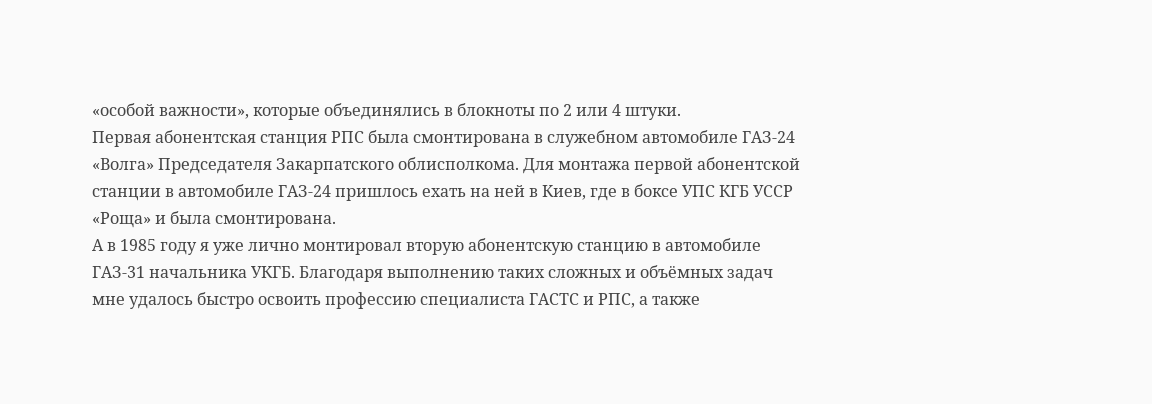«особой важности», которые объединялись в блокноты по 2 или 4 штуки.
Первая абонентская станция РПС была смонтирована в служебном автомобиле ГАЗ-24 «Волга» Председателя Закарпатского облисполкома. Для монтажа первой абонентской станции в автомобиле ГАЗ-24 пришлось ехать на ней в Киев, где в боксе УПС КГБ УССР «Роща» и была смонтирована.
А в 1985 году я уже лично монтировал вторую абонентскую станцию в автомобиле ГАЗ-31 начальника УКГБ. Благодаря выполнению таких сложных и объёмных задач мне удалось быстро освоить профессию специалиста ГАСТС и РПС, а также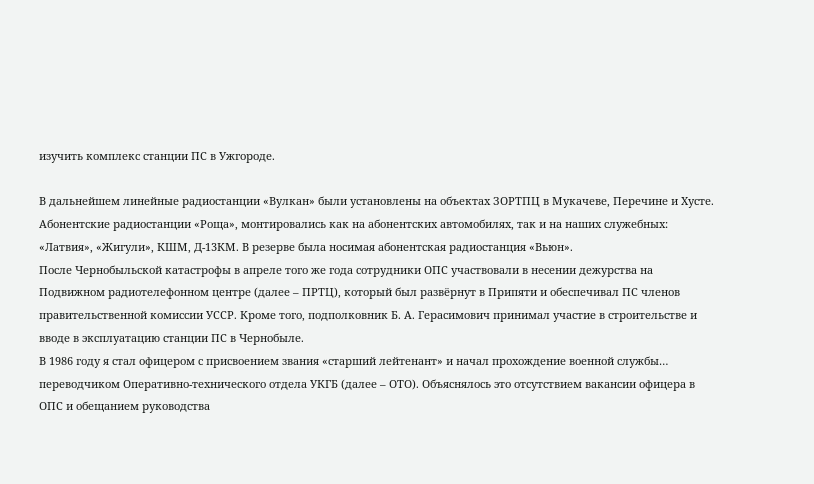изучить комплекс станции ПС в Ужгороде.

В дальнейшем линейные радиостанции «Вулкан» были установлены на объектах ЗОРТПЦ в Мукачеве, Перечине и Хусте. Абонентские радиостанции «Роща», монтировались как на абонентских автомобилях, так и на наших служебных: «Латвия», «Жигули», КШМ, Д-13КМ. В резерве была носимая абонентская радиостанция «Вьюн».
После Чернобыльской катастрофы в апреле того же года сотрудники ОПС участвовали в несении дежурства на Подвижном радиотелефонном центре (далее – ПРТЦ), который был развёрнут в Припяти и обеспечивал ПС членов правительственной комиссии УССР. Кроме того, подполковник Б. А. Герасимович принимал участие в строительстве и вводе в эксплуатацию станции ПС в Чернобыле.
В 1986 году я стал офицером с присвоением звания «старший лейтенант» и начал прохождение военной службы… переводчиком Оперативно-технического отдела УКГБ (далее – ОТО). Объяснялось это отсутствием вакансии офицера в ОПС и обещанием руководства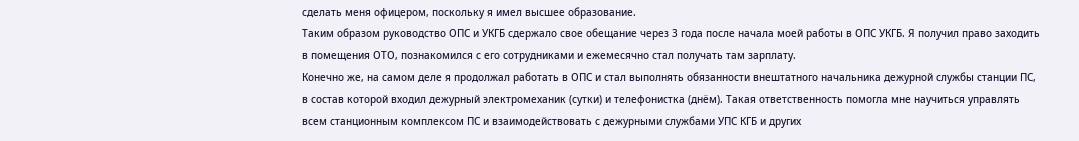сделать меня офицером, поскольку я имел высшее образование.
Таким образом руководство ОПС и УКГБ сдержало свое обещание через 3 года после начала моей работы в ОПС УКГБ. Я получил право заходить в помещения ОТО, познакомился с его сотрудниками и ежемесячно стал получать там зарплату.
Конечно же, на самом деле я продолжал работать в ОПС и стал выполнять обязанности внештатного начальника дежурной службы станции ПС, в состав которой входил дежурный электромеханик (сутки) и телефонистка (днём). Такая ответственность помогла мне научиться управлять всем станционным комплексом ПС и взаимодействовать с дежурными службами УПС КГБ и других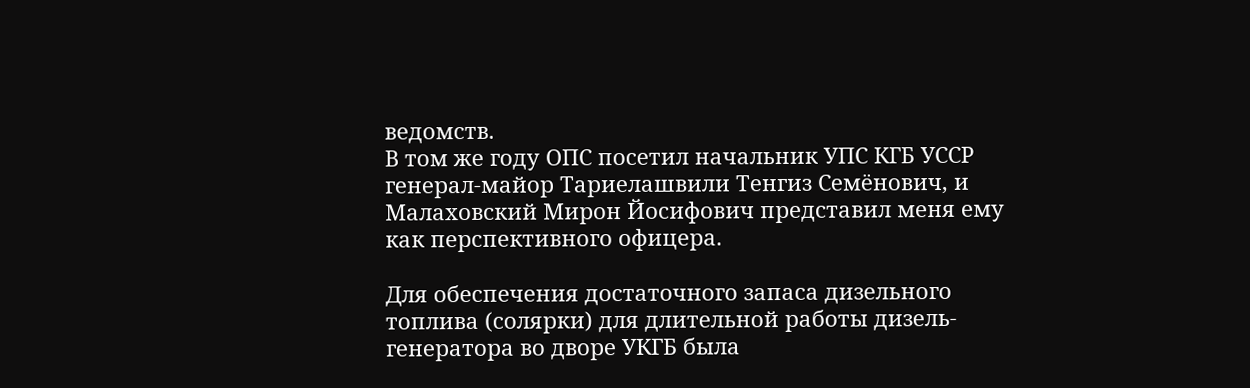ведомств.
В том же году ОПС посетил начальник УПС КГБ УССР генерал-майор Тариелашвили Тенгиз Семёнович, и Малаховский Мирон Йосифович представил меня ему как перспективного офицера.

Для обеспечения достаточного запаса дизельного топлива (солярки) для длительной работы дизель-генератора во дворе УКГБ была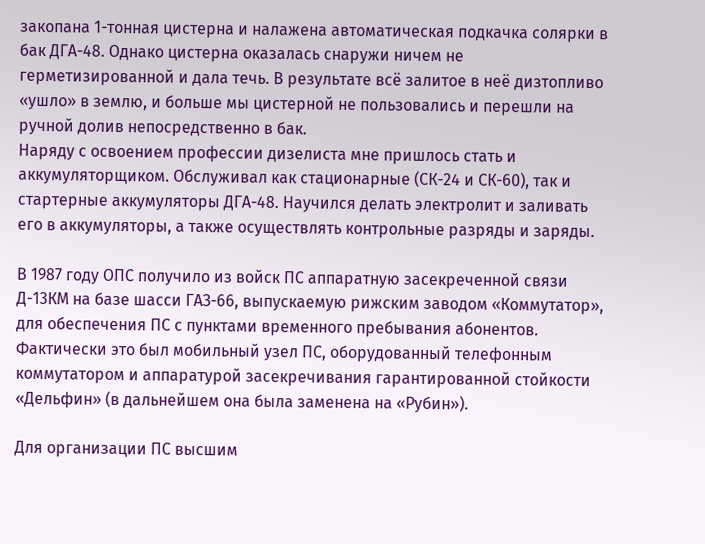закопана 1-тонная цистерна и налажена автоматическая подкачка солярки в бак ДГА-48. Однако цистерна оказалась снаружи ничем не герметизированной и дала течь. В результате всё залитое в неё дизтопливо «ушло» в землю, и больше мы цистерной не пользовались и перешли на ручной долив непосредственно в бак.
Наряду с освоением профессии дизелиста мне пришлось стать и аккумуляторщиком. Обслуживал как стационарные (СК-24 и СК-60), так и стартерные аккумуляторы ДГА-48. Научился делать электролит и заливать его в аккумуляторы, а также осуществлять контрольные разряды и заряды.

В 1987 году ОПС получило из войск ПС аппаратную засекреченной связи Д-13КМ на базе шасси ГАЗ-66, выпускаемую рижским заводом «Коммутатор», для обеспечения ПС с пунктами временного пребывания абонентов. Фактически это был мобильный узел ПС, оборудованный телефонным коммутатором и аппаратурой засекречивания гарантированной стойкости «Дельфин» (в дальнейшем она была заменена на «Рубин»).

Для организации ПС высшим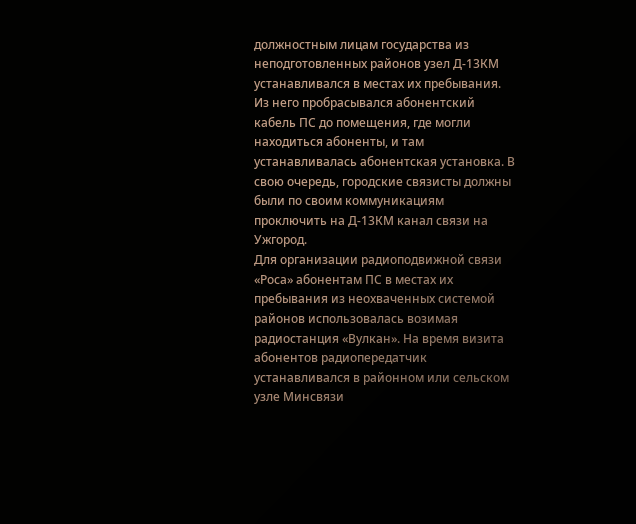должностным лицам государства из неподготовленных районов узел Д-13КМ устанавливался в местах их пребывания. Из него пробрасывался абонентский кабель ПС до помещения, где могли находиться абоненты, и там устанавливалась абонентская установка. В свою очередь, городские связисты должны были по своим коммуникациям проключить на Д-13КМ канал связи на Ужгород.
Для организации радиоподвижной связи «Роса» абонентам ПС в местах их пребывания из неохваченных системой районов использовалась возимая радиостанция «Вулкан». На время визита абонентов радиопередатчик устанавливался в районном или сельском узле Минсвязи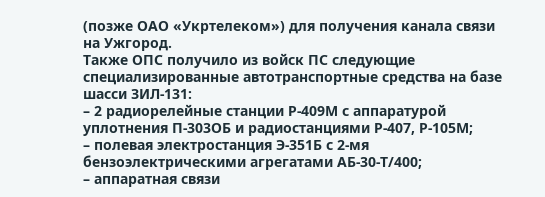(позже ОАО «Укртелеком») для получения канала связи на Ужгород.
Также ОПС получило из войск ПС следующие специализированные автотранспортные средства на базе шасси ЗИЛ-131:
– 2 радиорелейные станции Р-409М с аппаратурой уплотнения П-303ОБ и радиостанциями Р-407, Р-105М;
– полевая электростанция Э-351Б с 2-мя бензоэлектрическими агрегатами АБ-30-Т/400;
– аппаратная связи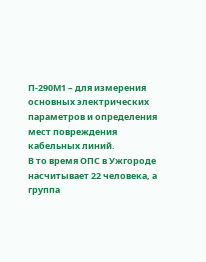П-290М1 – для измерения основных электрических параметров и определения мест повреждения кабельных линий.
В то время ОПС в Ужгороде насчитывает 22 человека, а группа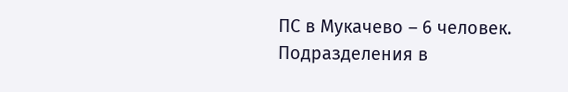ПС в Мукачево – 6 человек. Подразделения в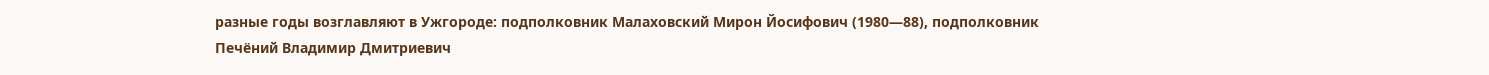разные годы возглавляют в Ужгороде: подполковник Малаховский Мирон Йосифович (1980—88), подполковник Печёний Владимир Дмитриевич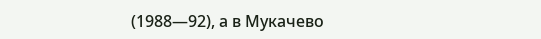(1988—92), а в Мукачево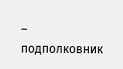– подполковник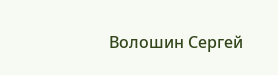Волошин Сергей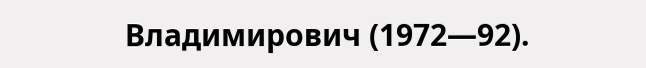Владимирович (1972—92).